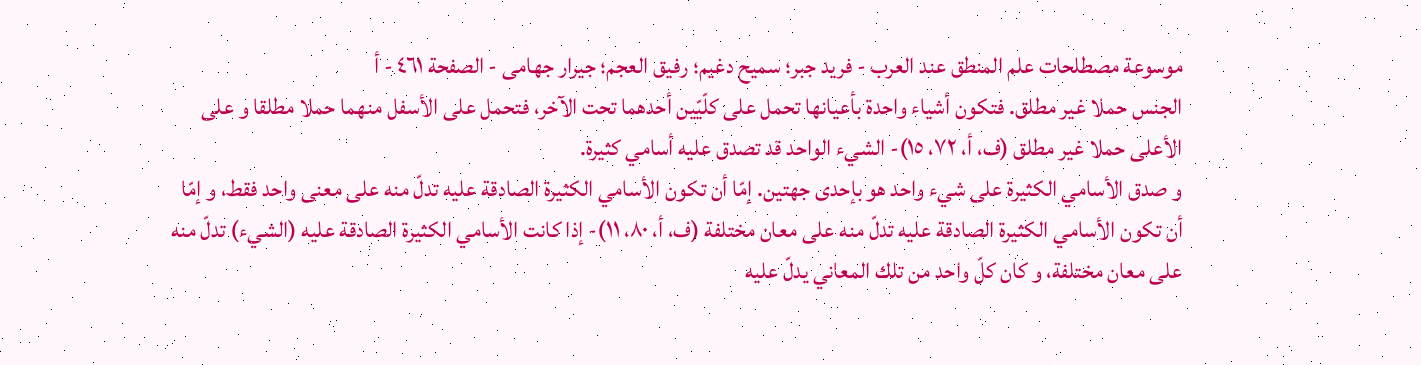موسوعة مصطلحات علم المنطق عند العرب - فريد جبر؛ سميح دغيم؛ رفيق العجم؛ جيرار جهامى - الصفحة ٤٦١ - أ
الجنس حملا غير مطلق. فتكون أشياء واحدة بأعيانها تحمل على كلّيّين أحدهما تحت الآخر، فتحمل على الأسفل منهما حملا مطلقا و على الأعلى حملا غير مطلق (ف، أ، ٧٢، ١٥)- الشيء الواحد قد تصدق عليه أسامي كثيرة.
و صدق الأسامي الكثيرة على شيء واحد هو بإحدى جهتين. إمّا أن تكون الأسامي الكثيرة الصادقة عليه تدلّ منه على معنى واحد فقط، و إمّا أن تكون الأسامي الكثيرة الصادقة عليه تدلّ منه على معان مختلفة (ف، أ، ٨٠، ١١)- إذا كانت الأسامي الكثيرة الصادقة عليه (الشيء) تدلّ منه على معان مختلفة، و كان كلّ واحد من تلك المعاني يدلّ عليه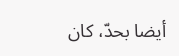أيضا بحدّ، كان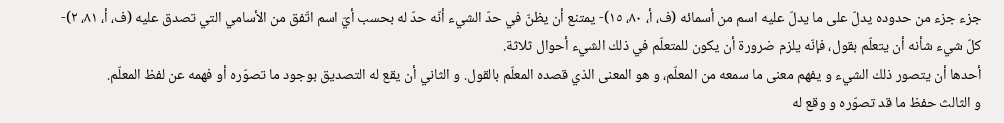جزء جزء من حدوده يدلّ على ما يدلّ عليه اسم من أسمائه (ف، أ، ٨٠، ١٥)- يمتنع أن يظنّ في حدّ الشيء أنّه حدّ له بحسب أيّ اسم اتّفق من الأسامي التي تصدق عليه (ف، أ، ٨١، ٢)- كلّ شيء شأنه أن يتعلّم بقول، فإنّه يلزم ضرورة أن يكون للمتعلّم في ذلك الشيء أحوال ثلاثة.
أحدها أن يتصور ذلك الشيء و يفهم معنى ما سمعه من المعلّم، و هو المعنى الذي قصده المعلّم بالقول. و الثاني أن يقع له التصديق بوجود ما تصوّره أو فهمه عن لفظ المعلّم.
و الثالث حفظ ما قد تصوّره و وقع له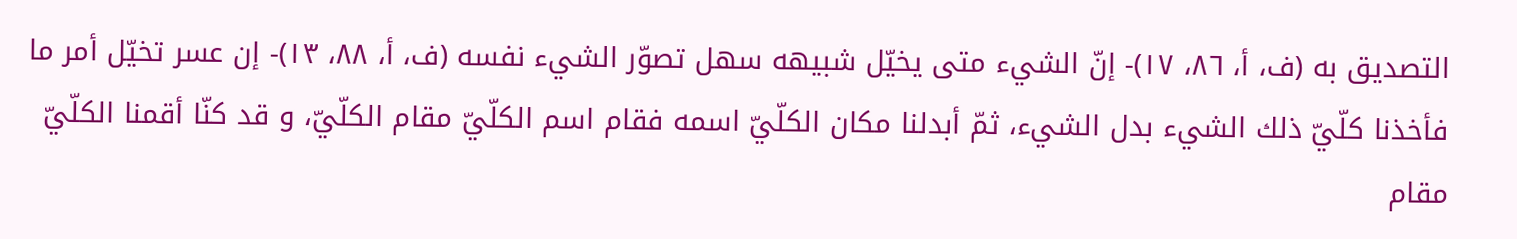التصديق به (ف، أ، ٨٦، ١٧)- إنّ الشيء متى يخيّل شبيهه سهل تصوّر الشيء نفسه (ف، أ، ٨٨، ١٣)- إن عسر تخيّل أمر ما فأخذنا كلّيّ ذلك الشيء بدل الشيء، ثمّ أبدلنا مكان الكلّيّ اسمه فقام اسم الكلّيّ مقام الكلّيّ، و قد كنّا أقمنا الكلّيّ مقام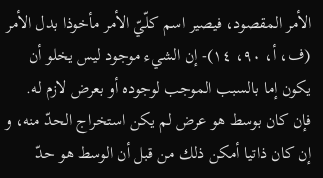الأمر المقصود، فيصير اسم كلّيّ الأمر مأخوذا بدل الأمر (ف، أ، ٩٠، ١٤)- إن الشيء موجود ليس يخلو أن يكون إما بالسبب الموجب لوجوده أو بعرض لازم له.
فإن كان بوسط هو عرض لم يكن استخراج الحدّ منه، و إن كان ذاتيا أمكن ذلك من قبل أن الوسط هو حدّ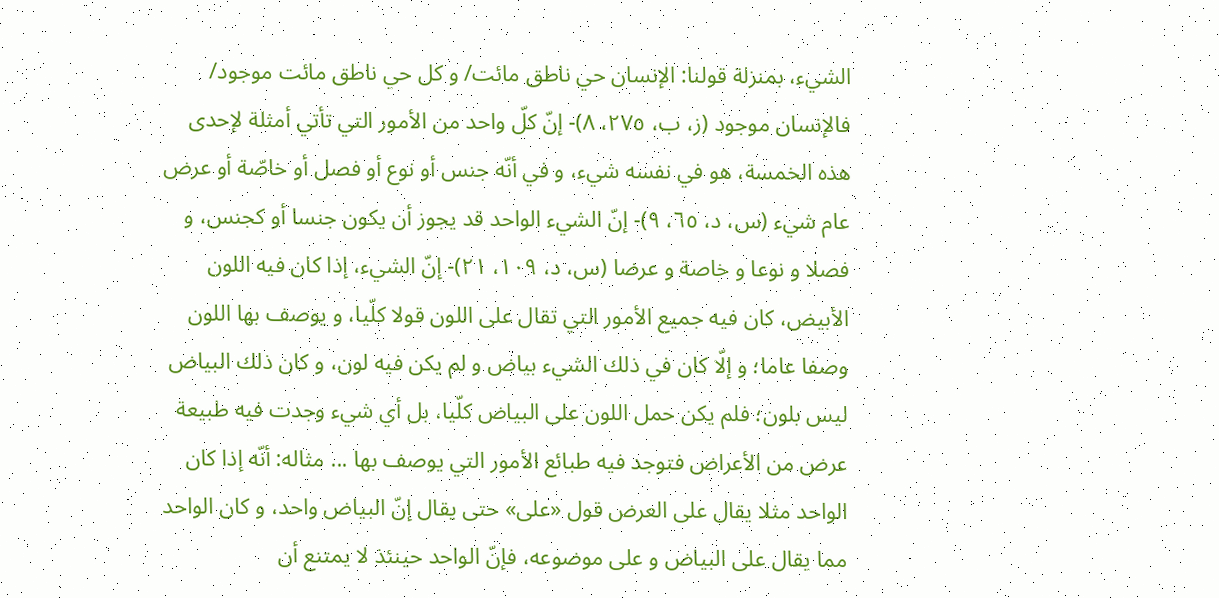الشيء، بمنزلة قولنا: الإنسان حي ناطق مائت/ و كل حي ناطق مائت موجود/ فالإنسان موجود (ز، ب، ٢٧٥، ٨)- إنّ كلّ واحد من الأمور التي تأتي أمثلة لإحدى هذه الخمسة، هو في نفسه شيء، و في أنّه جنس أو نوع أو فصل أو خاصّة أو عرض عام شيء (س، د، ٦٥، ٩)- إنّ الشيء الواحد قد يجوز أن يكون جنسا أو كجنس، و فصلا و نوعا و خاصة و عرضا (س، د، ١٠٩، ٢١)- إنّ الشيء، إذا كان فيه اللون الأبيض، كان فيه جميع الأمور التي تقال على اللون قولا كلّيا، و يوصف بها اللون وصفا عاما؛ و إلّا كان في ذلك الشيء بياض و لم يكن فيه لون، و كان ذلك البياض ليس بلون؛ فلم يكن حمل اللون على البياض كلّيا، بل أي شيء وجدت فيه طبيعة عرض من الأعراض فتوجد فيه طبائع الأمور التي يوصف بها ... مثاله: أنّه إذا كان الواحد مثلا يقال على العرض قول «على» حتى يقال إنّ البياض واحد، و كان الواحد مما يقال على البياض و على موضوعه، فإنّ الواحد حينئذ لا يمتنع أن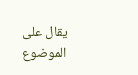يقال على الموضوع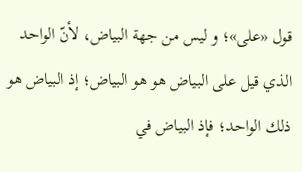قول «على»؛ و ليس من جهة البياض، لأنّ الواحد الذي قيل على البياض هو هو البياض؛ إذ البياض هو ذلك الواحد؛ فإذ البياض في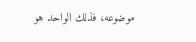موضوعه، فذلك الواحد هو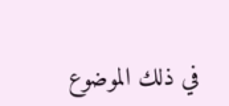في ذلك الموضوع